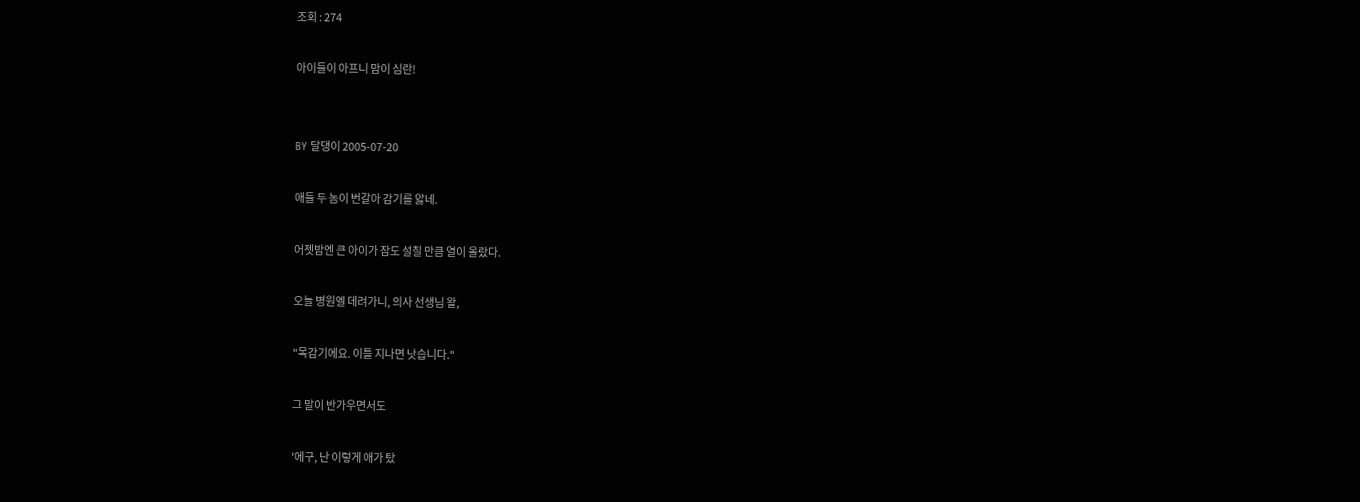조회 : 274

아이들이 아프니 맘이 심란!


BY 달댕이 2005-07-20

애들 두 놈이 번갈아 감기를 앓네.

어젯밤엔 큰 아이가 잠도 설칠 만큼 열이 올랐다.

오늘 병원엘 데려가니, 의사 선생님 왈,

"목감기에요. 이틀 지나면 낫습니다."

그 말이 반가우면서도

'에구, 난 이렇게 애가 탔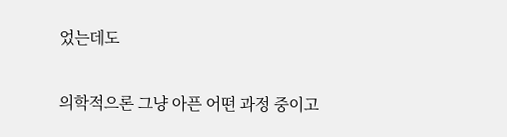었는데도

의학적으론 그냥 아픈 어떤 과정 중이고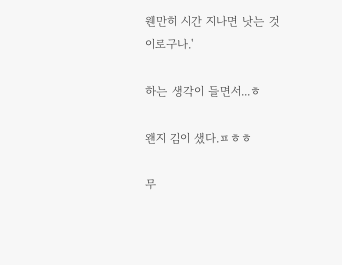웬만히 시간 지나면 낫는 것이로구나.'

하는 생각이 들면서...ㅎ

왠지 김이 샜다.ㅍㅎㅎ

무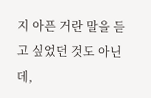지 아픈 거란 말을 듣고 싶었던 것도 아닌데,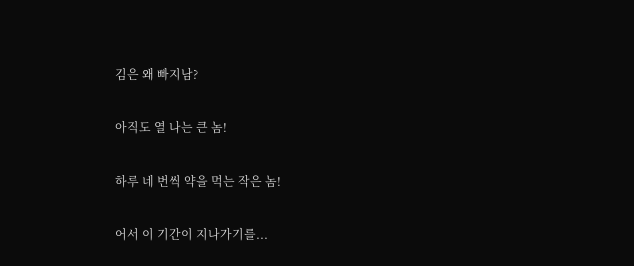김은 왜 빠지남?

아직도 열 나는 큰 놈!

하루 네 번씩 약을 먹는 작은 놈!

어서 이 기간이 지나가기를...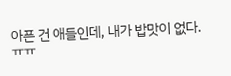아픈 건 애들인데, 내가 밥맛이 없다.ㅠㅠ